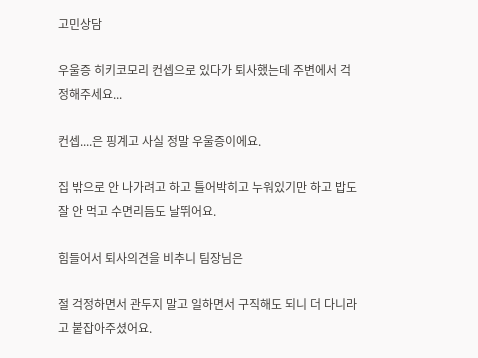고민상담

우울증 히키코모리 컨셉으로 있다가 퇴사했는데 주변에서 걱정해주세요...

컨셉....은 핑계고 사실 정말 우울증이에요.

집 밖으로 안 나가려고 하고 틀어박히고 누워있기만 하고 밥도 잘 안 먹고 수면리듬도 날뛰어요.

힘들어서 퇴사의견을 비추니 팀장님은

절 걱정하면서 관두지 말고 일하면서 구직해도 되니 더 다니라고 붙잡아주셨어요.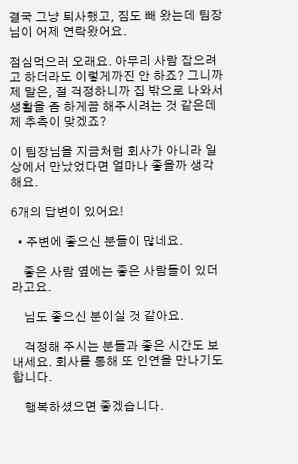결국 그냥 퇴사했고, 짐도 빼 왔는데 팀장님이 어제 연락왔어요.

점심먹으러 오래요. 아무리 사람 잡으려고 하더라도 이렇게까진 안 하죠? 그니까 제 말은, 절 걱정하니까 집 밖으로 나와서 생활을 좀 하게끔 해주시려는 것 같은데 제 추측이 맞겠죠?

이 팀장님을 지금처럼 회사가 아니라 일상에서 만났었다면 얼마나 좋을까 생각해요.

6개의 답변이 있어요!

  • 주변에 좋으신 분들이 많네요.

    좋은 사람 옆에는 좋은 사람들이 있더라고요.

    님도 좋으신 분이실 것 같아요.

    걱정해 주시는 분들과 좋은 시간도 보내세요. 회사를 통해 또 인연을 만나기도 합니다.

    행복하셨으면 좋겠습니다.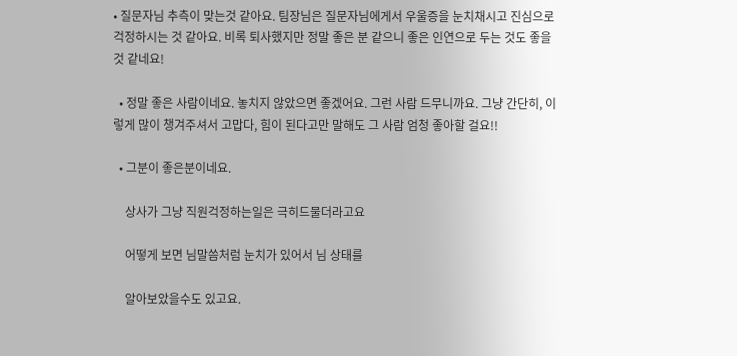• 질문자님 추측이 맞는것 같아요. 팀장님은 질문자님에게서 우울증을 눈치채시고 진심으로 걱정하시는 것 같아요. 비록 퇴사했지만 정말 좋은 분 같으니 좋은 인연으로 두는 것도 좋을것 같네요!

  • 정말 좋은 사람이네요. 놓치지 않았으면 좋겠어요. 그런 사람 드무니까요. 그냥 간단히, 이렇게 많이 챙겨주셔서 고맙다, 힘이 된다고만 말해도 그 사람 엄청 좋아할 걸요!!

  • 그분이 좋은분이네요.

    상사가 그냥 직원걱정하는일은 극히드물더라고요

    어떻게 보면 님말씀처럼 눈치가 있어서 님 상태를

    알아보았을수도 있고요.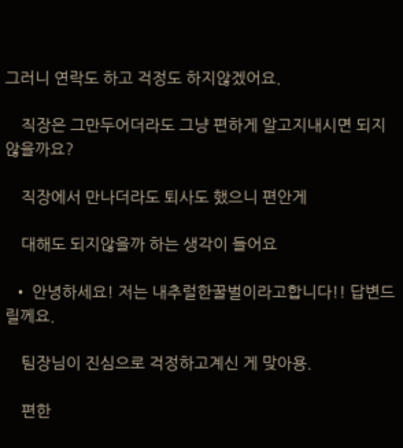그러니 연락도 하고 걱정도 하지않겠어요.

    직장은 그만두어더라도 그냥 편하게 알고지내시면 되지않을까요?

    직장에서 만나더라도 퇴사도 했으니 편안게

    대해도 되지않을까 하는 생각이 들어요

  • 안녕하세요! 저는 내추럴한꿀벌이라고합니다!! 답변드릴께요.

    팀장님이 진심으로 걱정하고계신 게 맞아용.

    편한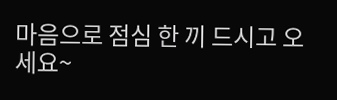마음으로 점심 한 끼 드시고 오세요~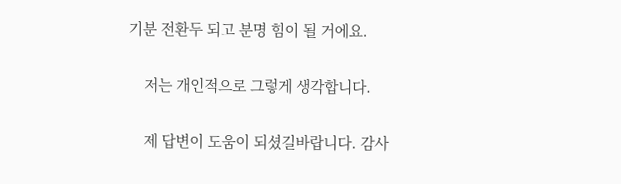기분 전환두 되고 분명 힘이 될 거에요.

    저는 개인적으로 그렇게 생각합니다.

    제 답변이 도움이 되셨길바랍니다. 감사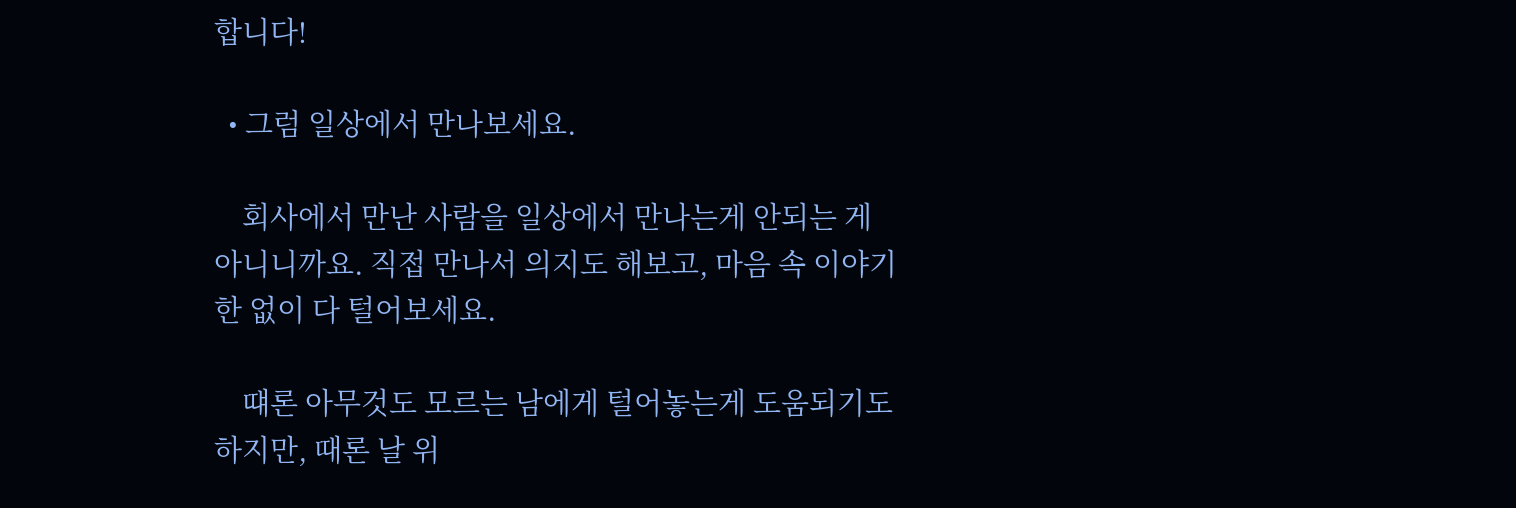합니다!

  • 그럼 일상에서 만나보세요.

    회사에서 만난 사람을 일상에서 만나는게 안되는 게 아니니까요. 직접 만나서 의지도 해보고, 마음 속 이야기 한 없이 다 털어보세요.

    떄론 아무것도 모르는 남에게 털어놓는게 도움되기도 하지만, 때론 날 위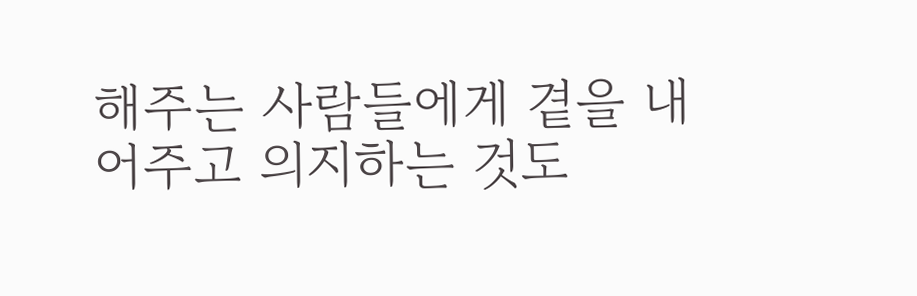해주는 사람들에게 곁을 내어주고 의지하는 것도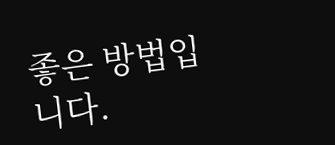좋은 방법입니다.